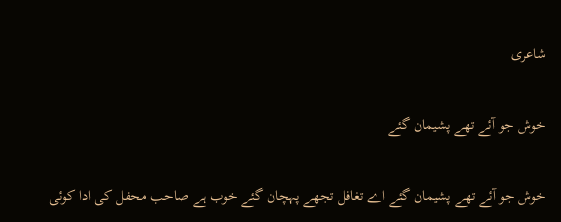شاعری

خوش جو آئے تھے پشیمان گئے

خوش جو آئے تھے پشیمان گئے اے تغافل تجھے پہچان گئے خوب ہے صاحب محفل کی ادا کوئی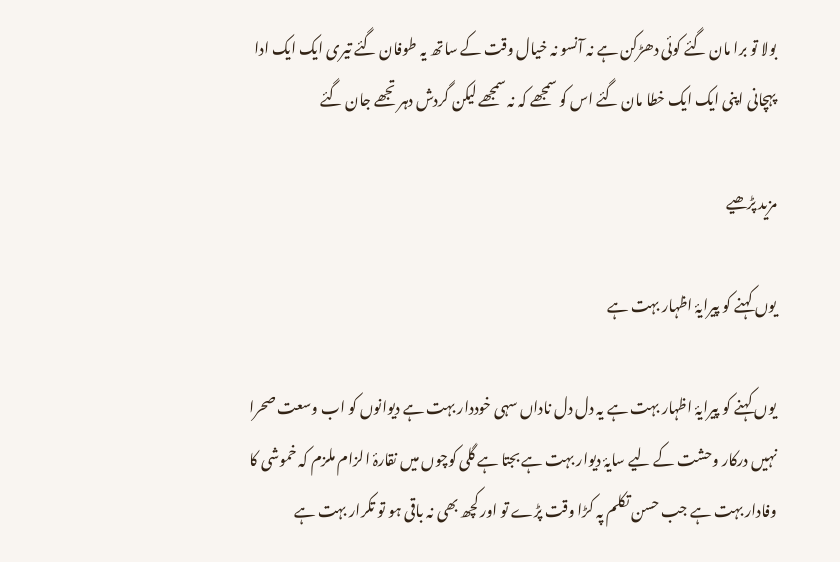بولا تو برا مان گئے کوئی دھڑکن ہے نہ آنسو نہ خیال وقت کے ساتھ یہ طوفان گئے تیری ایک ایک ادا پہچانی اپنی ایک ایک خطا مان گئے اس کو سمجھے کہ نہ سمجھے لیکن گردش دہر تجھے جان گئے

مزید پڑھیے

یوں کہنے کو پیرایۂ اظہار بہت ہے

یوں کہنے کو پیرایۂ اظہار بہت ہے یہ دل دل ناداں سہی خوددار بہت ہے دیوانوں کو اب وسعت صحرا نہیں درکار وحشت کے لیے سایۂ دیوار بہت ہے بجتا ہے گلی کوچوں میں نقارۂ الزام ملزم کہ خموشی کا وفادار بہت ہے جب حسن تکلم پہ کڑا وقت پڑے تو اور کچھ بھی نہ باقی ہو تو تکرار بہت ہے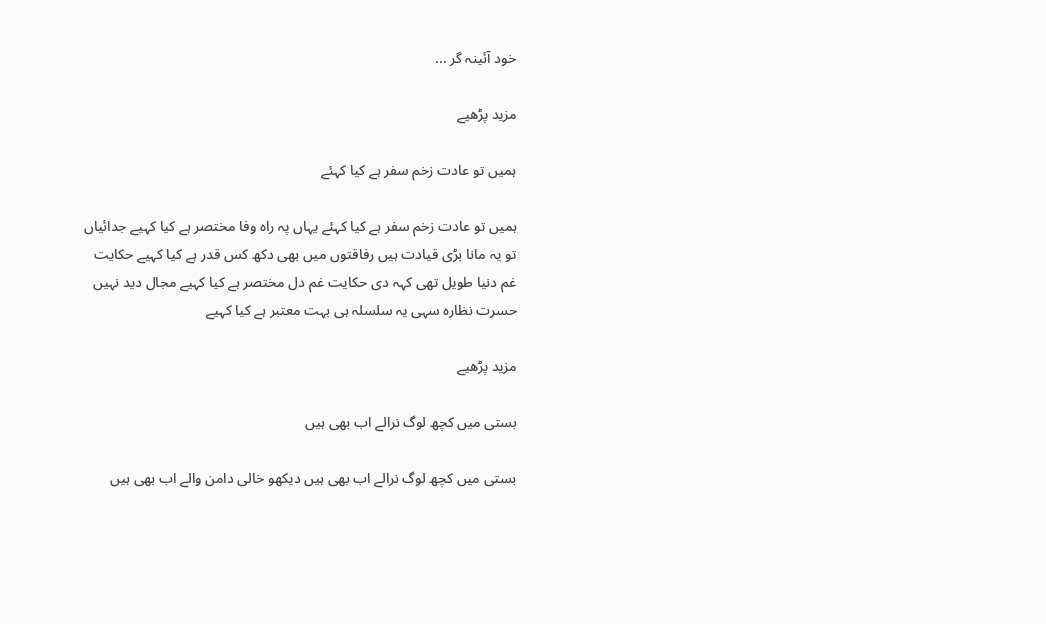خود آئینہ گر ...

مزید پڑھیے

ہمیں تو عادت زخم سفر ہے کیا کہئے

ہمیں تو عادت زخم سفر ہے کیا کہئے یہاں پہ راہ وفا مختصر ہے کیا کہیے جدائیاں تو یہ مانا بڑی قیادت ہیں رفاقتوں میں بھی دکھ کس قدر ہے کیا کہیے حکایت غم دنیا طویل تھی کہہ دی حکایت غم دل مختصر ہے کیا کہیے مجال دید نہیں حسرت نظارہ سہی یہ سلسلہ ہی بہت معتبر ہے کیا کہیے

مزید پڑھیے

بستی میں کچھ لوگ نرالے اب بھی ہیں

بستی میں کچھ لوگ نرالے اب بھی ہیں دیکھو خالی دامن والے اب بھی ہیں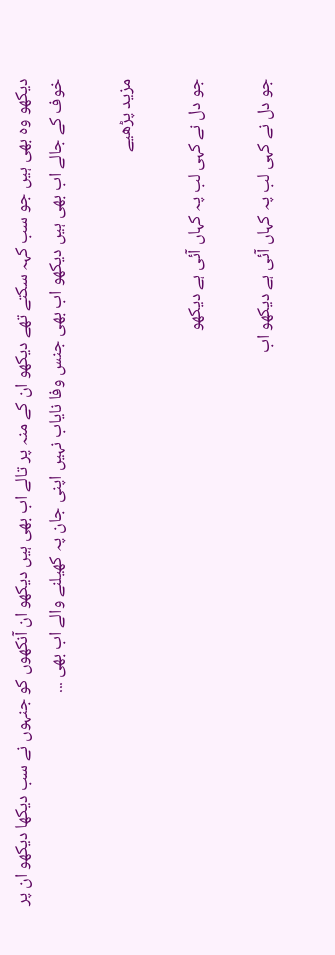دیکھو وہ بھی ہیں جو سب کہہ سکتے تھے دیکھو ان کے منہ پر تالے اب بھی ہیں دیکھو ان آنکھوں کو جنہوں نے سب دیکھا دیکھو ان پر خوف کے جالے اب بھی ہیں دیکھو اب بھی جنس وفا نایاب نہیں اپنی جان پہ کھیلنے والے اب بھی ...

مزید پڑھیے

جو دل نے کہی لب پہ کہاں آئی ہے دیکھو

جو دل نے کہی لب پہ کہاں آئی ہے دیکھو اب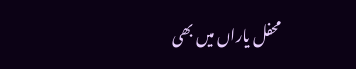محفل یاراں میں بھی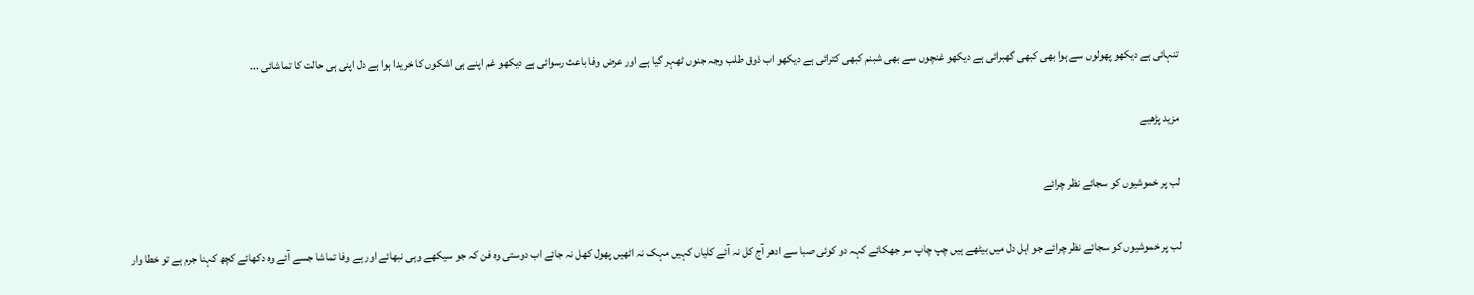تنہائی ہے دیکھو پھولوں سے ہوا بھی کبھی گھبرائی ہے دیکھو غنچوں سے بھی شبنم کبھی کترائی ہے دیکھو اب ذوق طلب وجہ جنوں ٹھہر گیا ہے اور عرض وفا باعث رسوائی ہے دیکھو غم اپنے ہی اشکوں کا خریدا ہوا ہے دل اپنی ہی حالت کا تماشائی ...

مزید پڑھیے

لب پر خموشیوں کو سجائے نظر چرائے

لب پر خموشیوں کو سجائے نظر چرائے جو اہل دل میں بیٹھے ہیں چپ چاپ سر جھکائے کہہ دو کوئی صبا سے ادھر آج کل نہ آئے کلیاں کہیں مہک نہ اٹھیں پھول کھل نہ جائے اب دوستی وہ فن کہ جو سیکھے وہی نبھائے اور ہے وفا تماشا جسے آئے وہ دکھائے کچھ کہنا جرم ہے تو خطا وار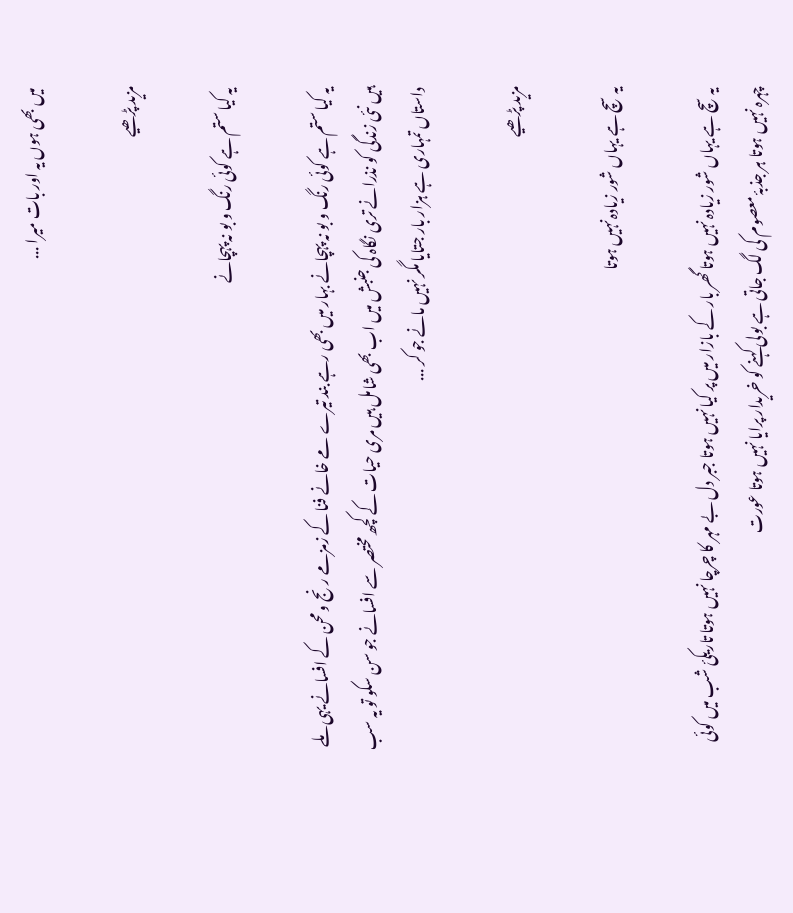میں بھی ہوں یہ اور بات میرا ...

مزید پڑھیے

یہ کیا ستم ہے کوئی رنگ و بو نہ پہچانے

یہ کیا ستم ہے کوئی رنگ و بو نہ پہچانے بہار میں بھی رہے بند تیرے مے خانے فنا کے زمزمے رنج و محن کے افسانے یہی ملے ہیں نئی زندگی کو نذرانے تری نگاہ کی جنبش میں اب بھی شامل ہیں مری حیات کے کچھ مختصر سے افسانے جو سن سکو تو یہ سب داستاں تمہاری ہے ہزار بار جتایا مگر نہیں مانے جو کر ...

مزید پڑھیے

یہ سچ ہے یہاں شور زیادہ نہیں ہوتا

یہ سچ ہے یہاں شور زیادہ نہیں ہوتا گھر بار کے بازار میں پر کیا نہیں ہوتا جبر دل بے مہر کا چرچا نہیں ہوتا تاریکئ شب میں کوئی چہرہ نہیں ہوتا ہر جذبۂ معصوم کی لگ جاتی ہے بولی کہنے کو خریدار پرایا نہیں ہوتا عورت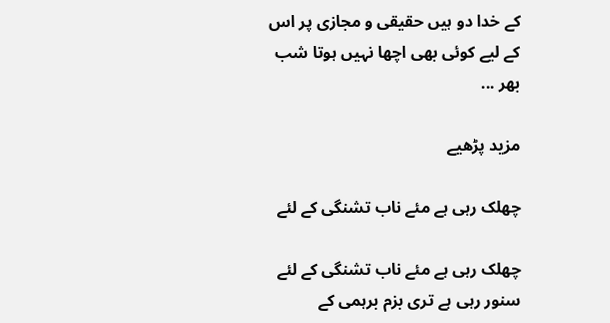کے خدا دو ہیں حقیقی و مجازی پر اس کے لیے کوئی بھی اچھا نہیں ہوتا شب بھر ...

مزید پڑھیے

چھلک رہی ہے مئے ناب تشنگی کے لئے

چھلک رہی ہے مئے ناب تشنگی کے لئے سنور رہی ہے تری بزم برہمی کے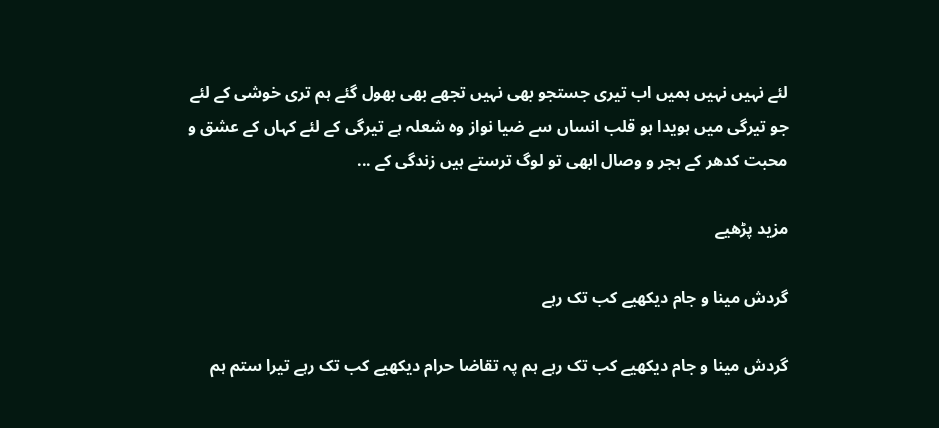لئے نہیں نہیں ہمیں اب تیری جستجو بھی نہیں تجھے بھی بھول گئے ہم تری خوشی کے لئے جو تیرگی میں ہویدا ہو قلب انساں سے ضیا نواز وہ شعلہ ہے تیرگی کے لئے کہاں کے عشق و محبت کدھر کے ہجر و وصال ابھی تو لوگ ترستے ہیں زندگی کے ...

مزید پڑھیے

گردش مینا و جام دیکھیے کب تک رہے

گردش مینا و جام دیکھیے کب تک رہے ہم پہ تقاضا حرام دیکھیے کب تک رہے تیرا ستم ہم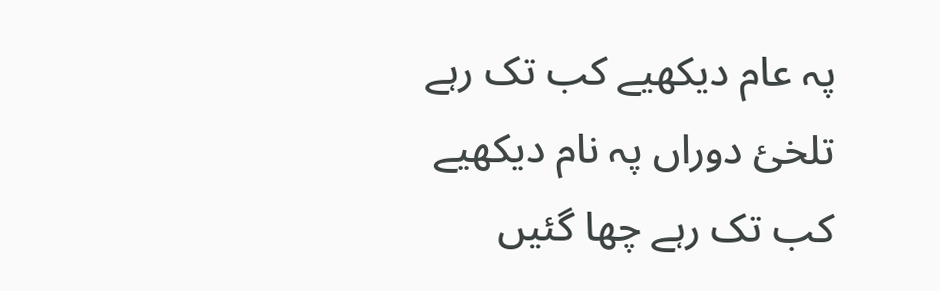پہ عام دیکھیے کب تک رہے تلخیٔ دوراں پہ نام دیکھیے کب تک رہے چھا گئیں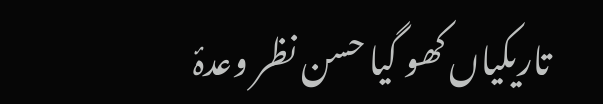تاریکیاں کھو گیا حسن نظر وعدۂ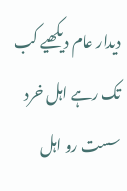دیدار عام دیکھیے کب تک رہے اہل خرد سست رو اہل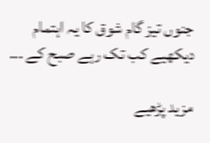جنوں تیز گام شوق کا یہ اہتمام دیکھیے کب تک رہے صبح کے ...

مزید پڑھیے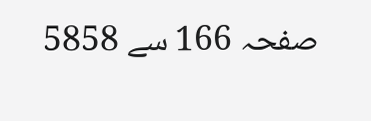صفحہ 166 سے 5858